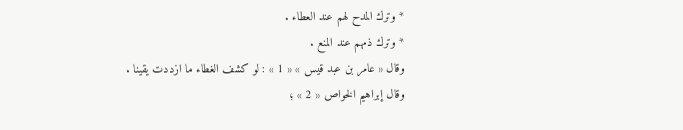* وترك المدح لهم عند العطاء .
* وترك ذمهم عند المنع .
وقال « عامر بن عبد قيس » « 1 » : لو كشف الغطاء ما ازددت يقينا .
وقال إبراهيم الخواص « 2 » ؛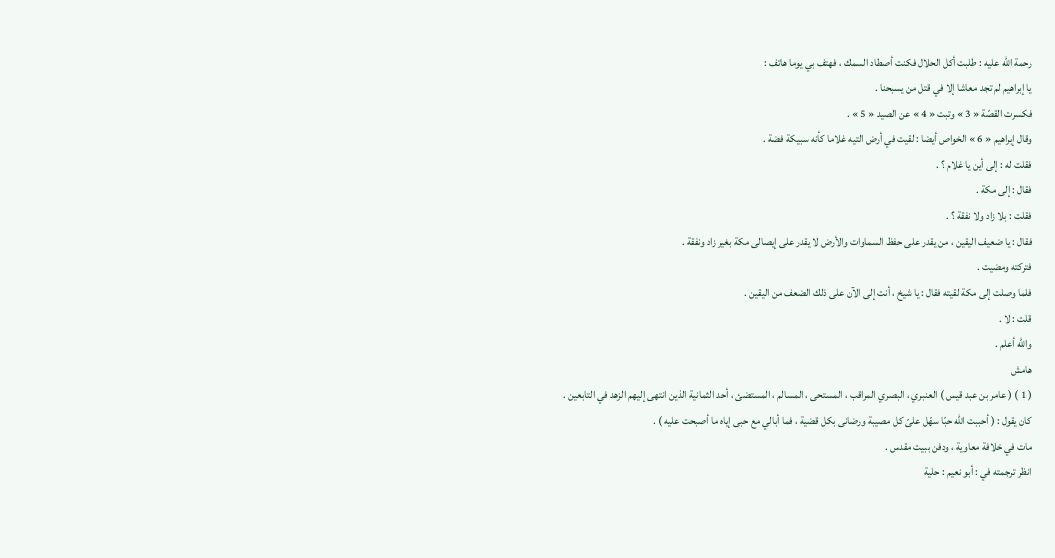رحمة اللّه عليه : طلبت أكل الحلال فكنت أصطاد السمك ، فهتف بي يوما هاتف :
يا إبراهيم لم تجد معاشا إلا في قتل من يسبحنا .
فكسرت القصّة « 3 » وتبت « 4 » عن الصيد « 5 » .
وقال إبراهيم « 6 » الخواص أيضا : لقيت في أرض التيه غلاما كأنه سبيكة فضة .
فقلت له : إلى أين يا غلام ؟ .
فقال : إلى مكة .
فقلت : بلا زاد ولا نفقة ؟ .
فقال : يا ضعيف اليقين ، من يقدر على حفظ السماوات والأرض لا يقدر على إيصالى مكة بغير زاد ونفقة .
فتركته ومضيت .
فلما وصلت إلى مكة لقيته فقال : يا شيخ ، أنت إلى الآن على ذلك الضعف من اليقين .
قلت : لا .
واللّه أعلم .
هامش
( 1 ) ( عامر بن عبد قيس ) العنبري ، البصري المراقب ، المستحى ، المسالم ، المستضئ ، أحد الثمانية الذين انتهى إليهم الزهد في التابعين .
كان يقول : ( أحببت اللّه حبّا سهّل علىّ كل مصيبة ورضانى بكل قضية ، فما أبالي مع حبى إياه ما أصبحت عليه ) .
مات في خلافة معاوية ، ودفن ببيت مقدس .
انظر ترجمته في : أبو نعيم : حلية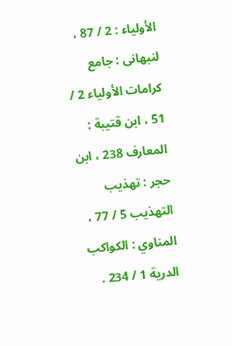الأولياء : 2 / 87 ، لنبهانى : جامع كرامات الأولياء 2 / 51 ، ابن قتيبة : المعارف 238 ، ابن حجر : تهذيب التهذيب 5 / 77 ، المناوي : الكواكب الدرية 1 / 234 .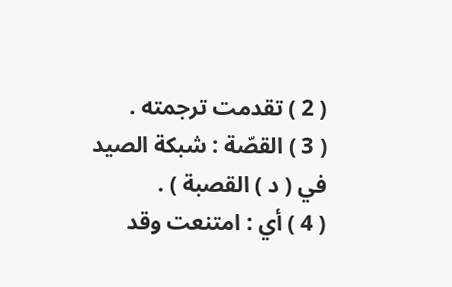( 2 ) تقدمت ترجمته .
( 3 ) القصّة : شبكة الصيد في ( د ) القصبة ) .
( 4 ) أي : امتنعت وقد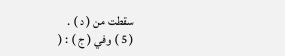سقطت من ( د ) .
( 5 ) وفي ( ج ) : (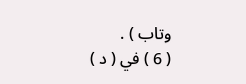وتاب ) .
( 6 ) في ( د )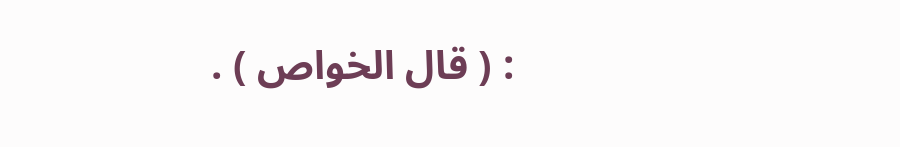: ( قال الخواص ) .